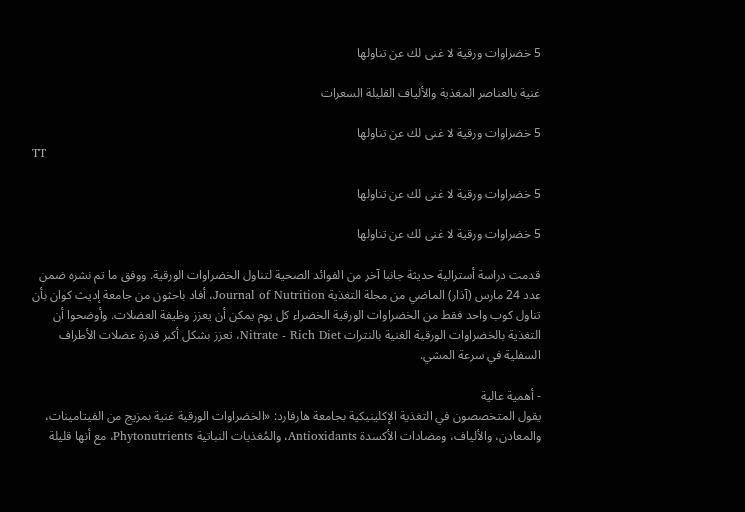5 خضراوات ورقية لا غنى لك عن تناولها

غنية بالعناصر المغذية والألياف القليلة السعرات

5 خضراوات ورقية لا غنى لك عن تناولها
TT

5 خضراوات ورقية لا غنى لك عن تناولها

5 خضراوات ورقية لا غنى لك عن تناولها

قدمت دراسة أسترالية حديثة جانبا آخر من الفوائد الصحية لتناول الخضراوات الورقية. ووفق ما تم نشره ضمن عدد 24 مارس (آذار) الماضي من مجلة التغذية Journal of Nutrition، أفاد باحثون من جامعة إديث كوان بأن تناول كوب واحد فقط من الخضراوات الورقية الخضراء كل يوم يمكن أن يعزز وظيفة العضلات. وأوضحوا أن التغذية بالخضراوات الورقية الغنية بالنترات Nitrate - Rich Diet، تعزز بشكل أكبر قدرة عضلات الأطراف السفلية في سرعة المشي.

- أهمية عالية
يقول المتخصصون في التغذية الإكلينيكية بجامعة هارفارد: «الخضراوات الورقية غنية بمزيج من الفيتامينات، والمعادن، والألياف، ومضادات الأكسدة Antioxidants، والمُغذيات النباتية Phytonutrients، مع أنها قليلة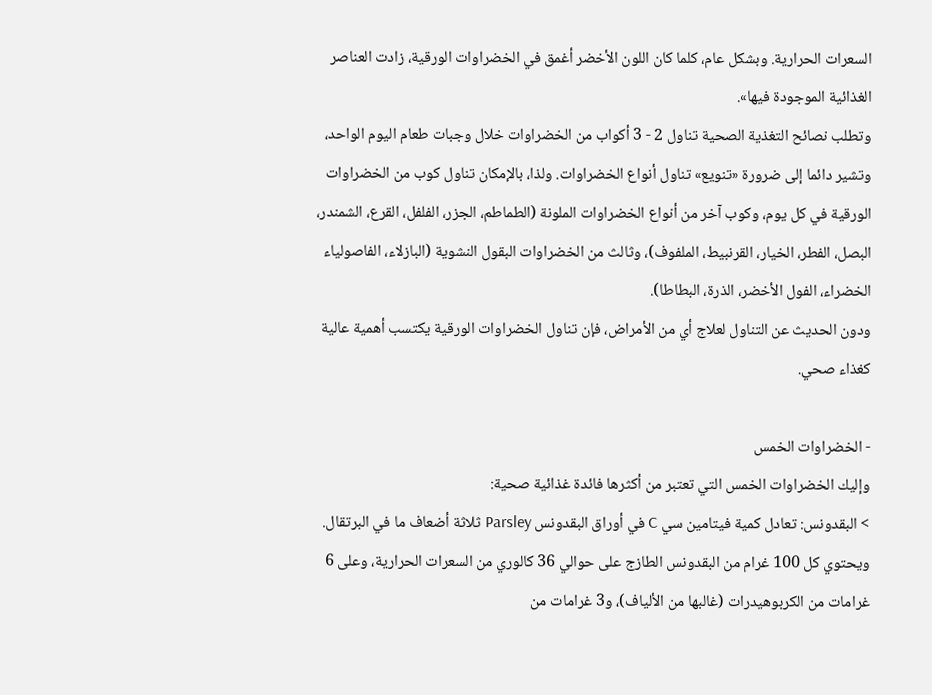السعرات الحرارية. وبشكل عام، كلما كان اللون الأخضر أغمق في الخضراوات الورقية، زادت العناصر الغذائية الموجودة فيها».
وتطلب نصائح التغذية الصحية تناول 2 - 3 أكواب من الخضراوات خلال وجبات طعام اليوم الواحد، وتشير دائما إلى ضرورة «تنويع» تناول أنواع الخضراوات. ولذا، بالإمكان تناول كوب من الخضراوات الورقية في كل يوم، وكوب آخر من أنواع الخضراوات الملونة (الطماطم، الجزر، الفلفل، القرع، الشمندر، البصل، الفطر، الخيار، القرنبيط، الملفوف)، وثالث من الخضراوات البقول النشوية (البازلاء، الفاصولياء الخضراء، الفول الأخضر، الذرة، البطاطا).
ودون الحديث عن التناول لعلاج أي من الأمراض، فإن تناول الخضراوات الورقية يكتسب أهمية عالية كغذاء صحي.

- الخضراوات الخمس
وإليك الخضراوات الخمس التي تعتبر من أكثرها فائدة غذائية صحية:
> البقدونس: تعادل كمية فيتامين سي C في أوراق البقدونس Parsley ثلاثة أضعاف ما في البرتقال. ويحتوي كل 100 غرام من البقدونس الطازج على حوالي 36 كالوري من السعرات الحرارية، وعلى 6 غرامات من الكربوهيدرات (غالبها من الألياف)، و3 غرامات من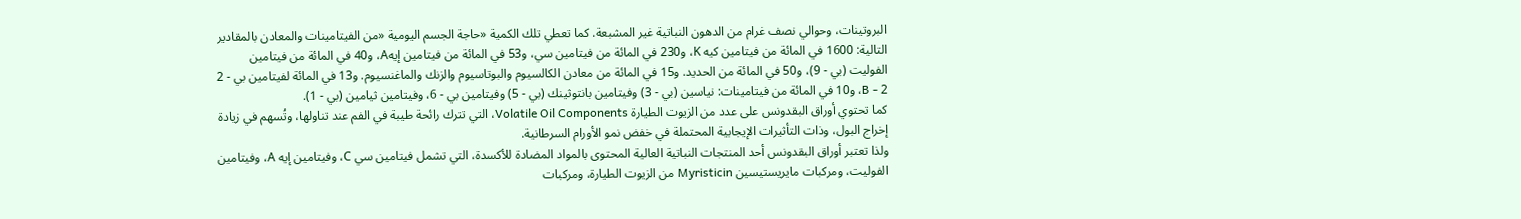البروتينات، وحوالي نصف غرام من الدهون النباتية غير المشبعة. كما تعطي تلك الكمية «حاجة الجسم اليومية «من الفيتامينات والمعادن بالمقادير التالية: 1600 في المائة من فيتامين كيه K، و230 في المائة من فيتامين سي، و53 في المائة من فيتامين إيهA، و40 في المائة من فيتامين الفوليت (بي - 9)، و50 في المائة من الحديد. و15 في المائة من معادن الكالسيوم والبوتاسيوم والزنك والماغنسيوم. و13 في المائة لفيتامين بي - 2 B - 2، و10 في المائة من فيتامينات: نياسين (بي - 3) وفيتامين بانتوثينك (بي - 5) وفيتامين بي - 6، وفيتامين ثيامين (بي - 1).
كما تحتوي أوراق البقدونس على عدد من الزيوت الطيارة Volatile Oil Components، التي تترك رائحة طيبة في الفم عند تناولها، وتُسهم في زيادة إخراج البول، وذات التأثيرات الإيجابية المحتملة في خفض نمو الأورام السرطانية.
ولذا تعتبر أوراق البقدونس أحد المنتجات النباتية العالية المحتوى بالمواد المضادة للأكسدة، التي تشمل فيتامين سي C، وفيتامين إيه A، وفيتامين الفوليت، ومركبات مايريستيسين Myristicin من الزيوت الطيارة، ومركبات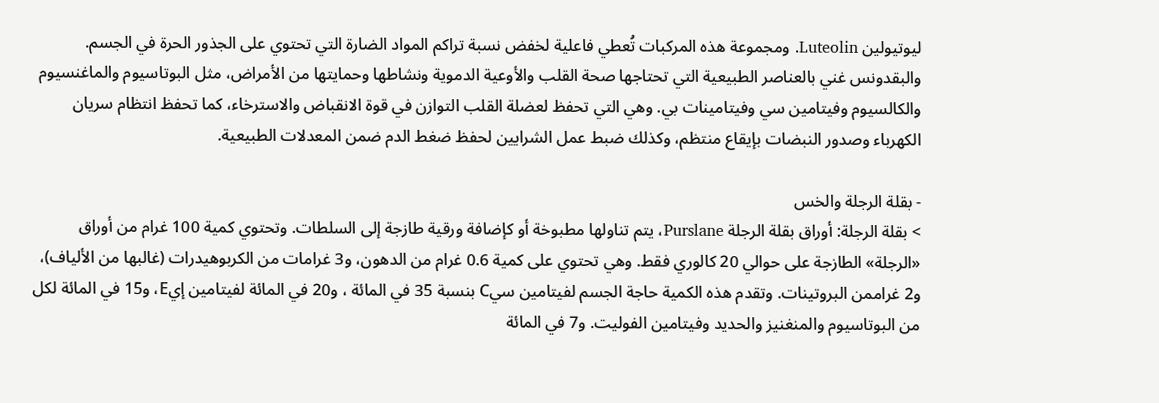ليوتيولين Luteolin. ومجموعة هذه المركبات تُعطي فاعلية لخفض نسبة تراكم المواد الضارة التي تحتوي على الجذور الحرة في الجسم.
والبقدونس غني بالعناصر الطبيعية التي تحتاجها صحة القلب والأوعية الدموية ونشاطها وحمايتها من الأمراض، مثل البوتاسيوم والماغنسيوم والكالسيوم وفيتامين سي وفيتامينات بي. وهي التي تحفظ لعضلة القلب التوازن في قوة الانقباض والاسترخاء، كما تحفظ انتظام سريان الكهرباء وصدور النبضات بإيقاع منتظم، وكذلك ضبط عمل الشرايين لحفظ ضغط الدم ضمن المعدلات الطبيعية.

- بقلة الرجلة والخس
> بقلة الرجلة: أوراق بقلة الرجلة Purslane، يتم تناولها مطبوخة أو كإضافة ورقية طازجة إلى السلطات. وتحتوي كمية 100 غرام من أوراق «الرجلة» الطازجة على حوالي 20 كالوري فقط. وهي تحتوي على كمية 0.6 غرام من الدهون، و3 غرامات من الكربوهيدرات (غالبها من الألياف)، و2 غراممن البروتينات. وتقدم هذه الكمية حاجة الجسم لفيتامين سيC بنسبة 35 في المائة ، و20 في المائة لفيتامين إيE، و15 في المائة لكل من البوتاسيوم والمنغنيز والحديد وفيتامين الفوليت. و7 في المائة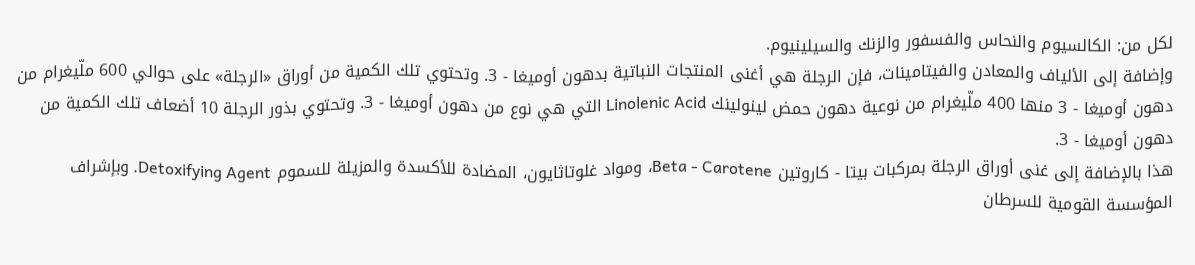لكل من: الكالسيوم والنحاس والفسفور والزنك والسيلينيوم.
وإضافة إلى الألياف والمعادن والفيتامينات، فإن الرجلة هي أغنى المنتجات النباتية بدهون أوميغا - 3. وتحتوي تلك الكمية من أوراق «الرجلة» على حوالي 600 ملّيغرام من دهون أوميغا - 3 منها 400 ملّيغرام من نوعية دهون حمض لينولينك Linolenic Acid التي هي نوع من دهون أوميغا - 3. وتحتوي بذور الرجلة 10 أضعاف تلك الكمية من دهون أوميغا - 3.
هذا بالإضافة إلى غنى أوراق الرجلة بمركبات بيتا - كاروتين Beta - Carotene، ومواد غلوتاثايون، المضادة للأكسدة والمزيلة للسموم Detoxifying Agent. وبإشراف المؤسسة القومية للسرطان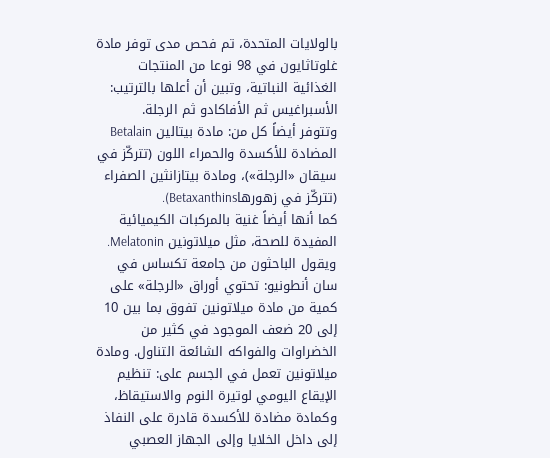بالولايات المتحدة، تم فحص مدى توفر مادة غلوتاثايون في 98 نوعا من المنتجات الغذائية النباتية، وتبين أن أعلها بالترتيب: الأسبراغيس ثم الأفاكادو ثم الرجلة.
وتتوفر أيضاً كل من: مادة بيتالين Betalain المضادة للأكسدة والحمراء اللون (تتركّز في سيقان «الرجلة»)، ومادة بيتازانثين الصفراء (تتركّز في زهورهاBetaxanthins).
كما أنها أيضاً غنية بالمركبات الكيميائية المفيدة للصحة، مثل ميلاتونين Melatonin. ويقول الباحثون من جامعة تكساس في سان أنطونيو: تحتوي أوراق «الرجلة» على كمية من مادة ميلاتونين تفوق بما بين 10 إلى 20 ضعف الموجود في كثير من الخضراوات والفواكه الشائعة التناول. ومادة ميلاتونين تعمل في الجسم على: تنظيم الإيقاع اليومي لوتيرة النوم والاستيقاظ، وكمادة مضادة للأكسدة قادرة على النفاذ إلى داخل الخلايا وإلى الجهاز العصبي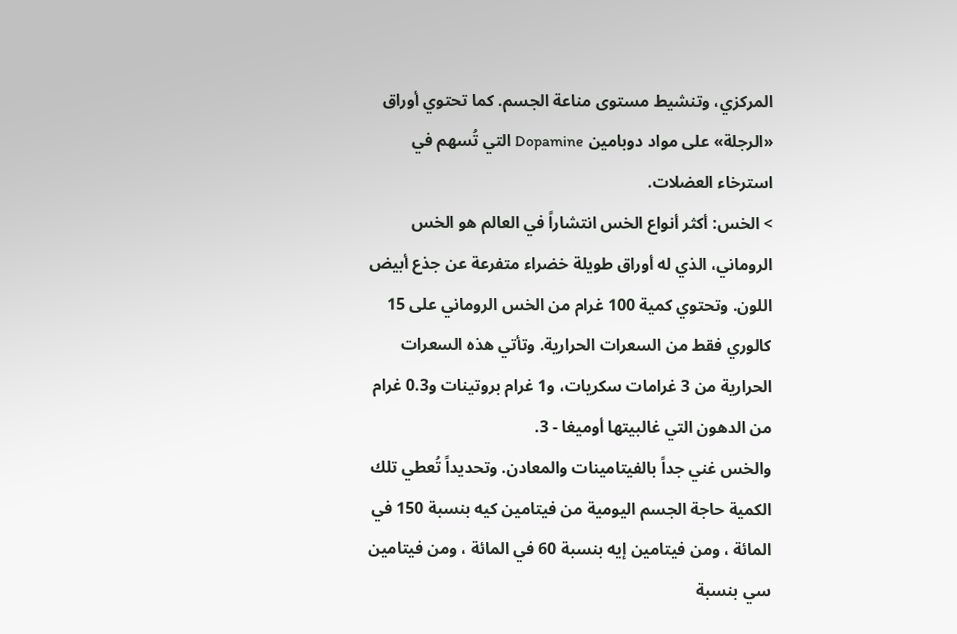المركزي، وتنشيط مستوى مناعة الجسم. كما تحتوي أوراق «الرجلة» على مواد دوبامين Dopamine التي تُسهم في استرخاء العضلات.
> الخس: أكثر أنواع الخس انتشاراً في العالم هو الخس الروماني، الذي له أوراق طويلة خضراء متفرعة عن جذع أبيض اللون. وتحتوي كمية 100 غرام من الخس الروماني على 15 كالوري فقط من السعرات الحرارية. وتأتي هذه السعرات الحرارية من 3 غرامات سكريات، و1 غرام بروتينات و0.3 غرام من الدهون التي غالبيتها أوميغا - 3.
والخس غني جداً بالفيتامينات والمعادن. وتحديداً تُعطي تلك الكمية حاجة الجسم اليومية من فيتامين كيه بنسبة 150 في المائة ، ومن فيتامين إيه بنسبة 60 في المائة ، ومن فيتامين سي بنسبة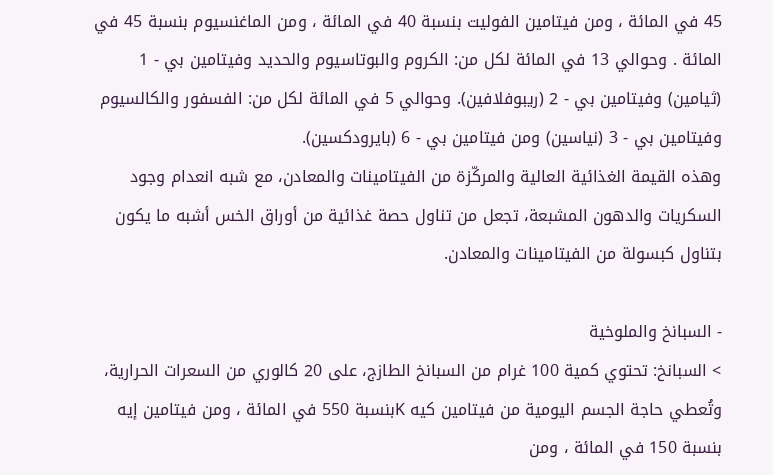45 في المائة ، ومن فيتامين الفوليت بنسبة 40 في المائة ، ومن الماغنسيوم بنسبة 45 في المائة . وحوالي 13 في المائة لكل من: الكروم والبوتاسيوم والحديد وفيتامين بي - 1 (ثيامين) وفيتامين بي - 2 (ريبوفلافين). وحوالي 5 في المائة لكل من: الفسفور والكالسيوم وفيتامين بي - 3 (نياسين) ومن فيتامين بي - 6 (بايرودكسين).
وهذه القيمة الغذائية العالية والمركّزة من الفيتامينات والمعادن، مع شبه انعدام وجود السكريات والدهون المشبعة، تجعل من تناول حصة غذائية من أوراق الخس أشبه ما يكون بتناول كبسولة من الفيتامينات والمعادن.

- السبانخ والملوخية
> السبانخ: تحتوي كمية 100 غرام من السبانخ الطازج، على 20 كالوري من السعرات الحرارية، وتُعطي حاجة الجسم اليومية من فيتامين كيه Kبنسبة 550 في المائة ، ومن فيتامين إيه بنسبة 150 في المائة ، ومن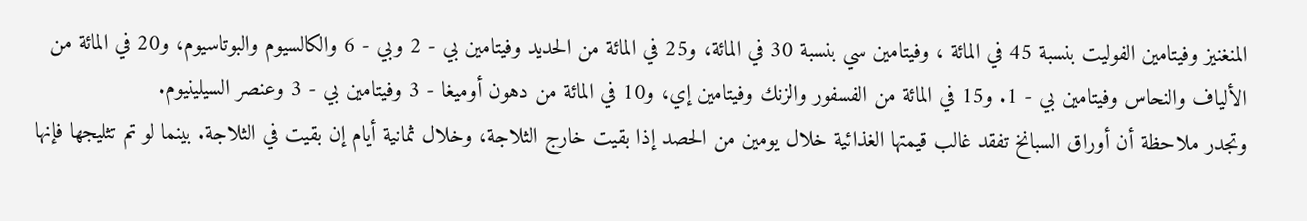المنغنيز وفيتامين الفوليت بنسبة 45 في المائة ، وفيتامين سي بنسبة 30 في المائة، و25 في المائة من الحديد وفيتامين بي - 2 وبي - 6 والكالسيوم والبوتاسيوم، و20 في المائة من الألياف والنحاس وفيتامين بي - 1. و15 في المائة من الفسفور والزنك وفيتامين إي، و10 في المائة من دهون أوميغا - 3 وفيتامين بي - 3 وعنصر السيلينيوم.
وتجدر ملاحظة أن أوراق السبانخ تفقد غالب قيمتها الغذائية خلال يومين من الحصد إذا بقيت خارج الثلاجة، وخلال ثمانية أيام إن بقيت في الثلاجة. بينما لو تم تثليجها فإنها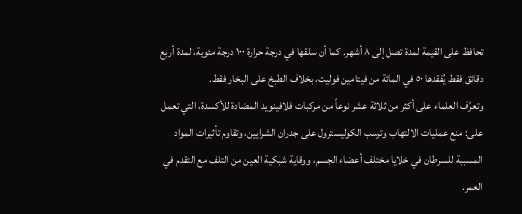تحافظ على القيمة لمدة تصل إلى ٨ أشهر. كما أن سلقها في درجة حرارة ١٠٠ درجة مئوية، لمدة أربع دقائق فقط يُفقدها ٥٠ في المائة من فيتامين فوليت، بخلاف الطبخ على البخار فقط.
وتعرّف العلماء على أكثر من ثلاثة عشر نوعاً من مركبات فلافينويد المضادة للأكسدة، التي تعمل على: منع عمليات الالتهاب وترسب الكوليسترول على جدران الشرايين، وتقاوم تأثيرات المواد المسببة للسرطان في خلايا مختلف أعضاء الجسم، ووقاية شبكية العين من التلف مع التقدم في العمر.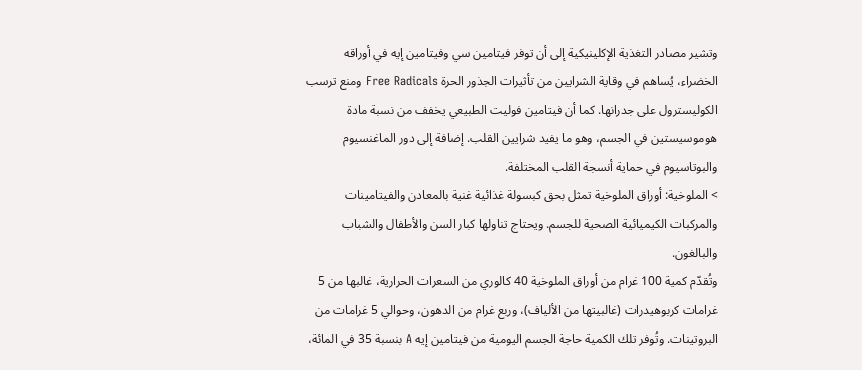وتشير مصادر التغذية الإكلينيكية إلى أن توفر فيتامين سي وفيتامين إيه في أوراقه الخضراء، يُساهم في وقاية الشرايين من تأثيرات الجذور الحرة Free Radicals ومنع ترسب الكوليسترول على جدرانها. كما أن فيتامين فوليت الطبيعي يخفف من نسبة مادة هوموسيستين في الجسم، وهو ما يفيد شرايين القلب. إضافة إلى دور الماغنسيوم والبوتاسيوم في حماية أنسجة القلب المختلفة.
> الملوخية: أوراق الملوخية تمثل بحق كبسولة غذائية غنية بالمعادن والفيتامينات والمركبات الكيميائية الصحية للجسم. ويحتاج تناولها كبار السن والأطفال والشباب والبالغون.
وتُقدّم كمية 100 غرام من أوراق الملوخية 40 كالوري من السعرات الحرارية، غالبها من 5 غرامات كربوهيدرات (غالبيتها من الألياف)، وربع غرام من الدهون، وحوالي 5 غرامات من البروتينات. وتُوفر تلك الكمية حاجة الجسم اليومية من فيتامين إيه A بنسبة 35 في المائة،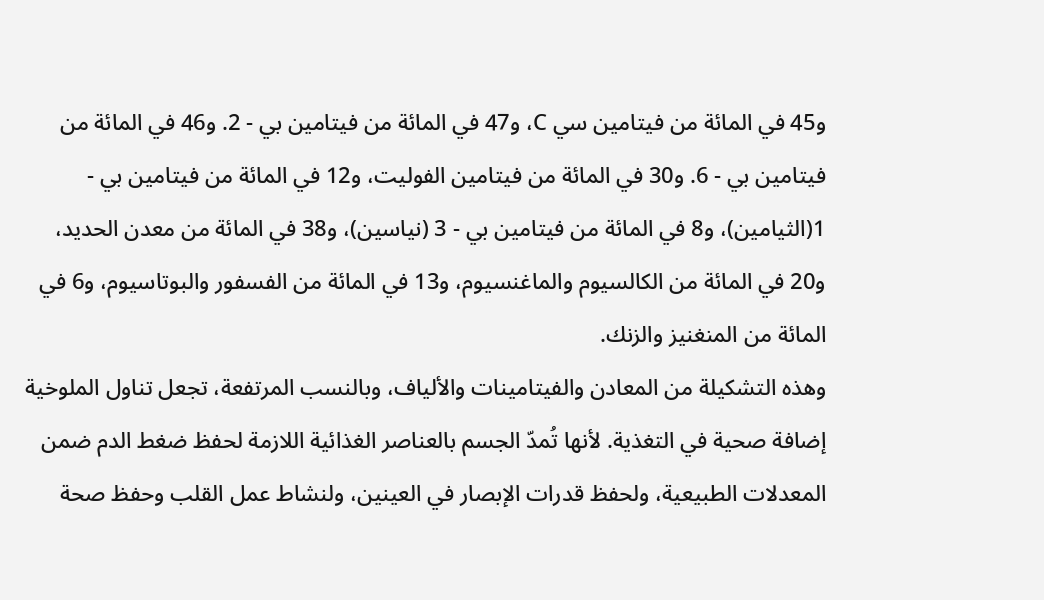و45 في المائة من فيتامين سي C، و47 في المائة من فيتامين بي - 2. و46 في المائة من فيتامين بي - 6. و30 في المائة من فيتامين الفوليت، و12 في المائة من فيتامين بي - 1(الثيامين)، و8 في المائة من فيتامين بي - 3 (نياسين)، و38 في المائة من معدن الحديد، و20 في المائة من الكالسيوم والماغنسيوم، و13 في المائة من الفسفور والبوتاسيوم، و6 في المائة من المنغنيز والزنك.
وهذه التشكيلة من المعادن والفيتامينات والألياف، وبالنسب المرتفعة، تجعل تناول الملوخية إضافة صحية في التغذية. لأنها تُمدّ الجسم بالعناصر الغذائية اللازمة لحفظ ضغط الدم ضمن المعدلات الطبيعية، ولحفظ قدرات الإبصار في العينين، ولنشاط عمل القلب وحفظ صحة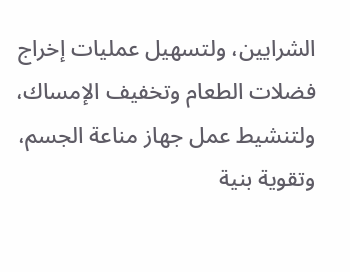الشرايين، ولتسهيل عمليات إخراج فضلات الطعام وتخفيف الإمساك، ولتنشيط عمل جهاز مناعة الجسم، وتقوية بنية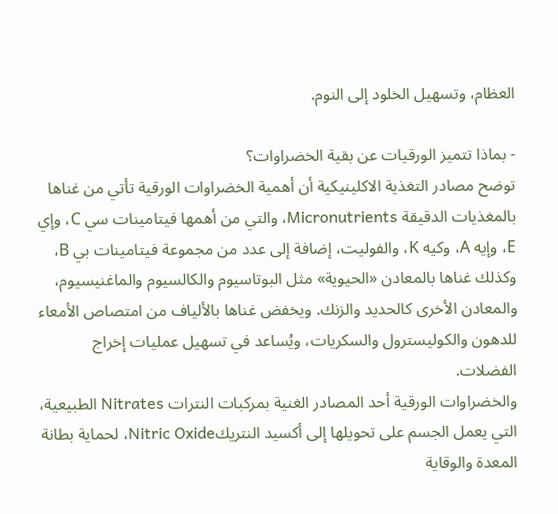العظام، وتسهيل الخلود إلى النوم.

- بماذا تتميز الورقيات عن بقية الخضراوات؟
توضح مصادر التغذية الاكلينيكية أن أهمية الخضراوات الورقية تأتي من غناها بالمغذيات الدقيقة Micronutrients، والتي من أهمها فيتامينات سي C، وإي E، وإيه A، وكيه K، والفوليت، إضافة إلى عدد من مجموعة فيتامينات بي B، وكذلك غناها بالمعادن «الحيوية» مثل البوتاسيوم والكالسيوم والماغنيسيوم، والمعادن الأخرى كالحديد والزنك. ويخفض غناها بالألياف من امتصاص الأمعاء للدهون والكوليسترول والسكريات، ويُساعد في تسهيل عمليات إخراج الفضلات.
والخضراوات الورقية أحد المصادر الغنية بمركبات النترات Nitrates الطبيعية، التي يعمل الجسم على تحويلها إلى أكسيد النتريكNitric Oxide، لحماية بطانة المعدة والوقاية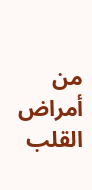من أمراض القلب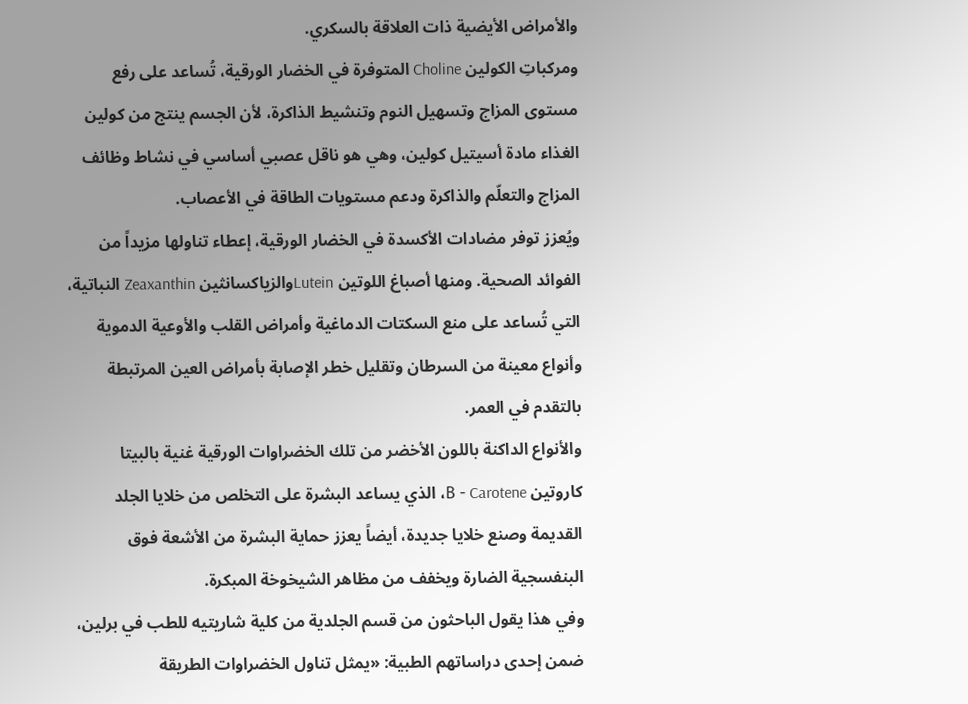والأمراض الأيضية ذات العلاقة بالسكري.
ومركباتِ الكولين Choline المتوفرة في الخضار الورقية، تُساعد على رفع مستوى المزاج وتسهيل النوم وتنشيط الذاكرة، لأن الجسم ينتج من كولين الغذاء مادة أسيتيل كولين، وهي هو ناقل عصبي أساسي في نشاط وظائف المزاج والتعلّم والذاكرة ودعم مستويات الطاقة في الأعصاب.
ويُعزز توفر مضادات الأكسدة في الخضار الورقية، إعطاء تناولها مزيداً من الفوائد الصحية. ومنها أصباغ اللوتين Luteinوالزياكسانثين Zeaxanthin النباتية، التي تُساعد على منع السكتات الدماغية وأمراض القلب والأوعية الدموية وأنواع معينة من السرطان وتقليل خطر الإصابة بأمراض العين المرتبطة بالتقدم في العمر.
والأنواع الداكنة باللون الأخضر من تلك الخضراوات الورقية غنية بالبيتا كاروتين Β - Carotene، الذي يساعد البشرة على التخلص من خلايا الجلد القديمة وصنع خلايا جديدة، أيضاً يعزز حماية البشرة من الأشعة فوق البنفسجية الضارة ويخفف من مظاهر الشيخوخة المبكرة.
وفي هذا يقول الباحثون من قسم الجلدية من كلية شاريتيه للطب في برلين، ضمن إحدى دراساتهم الطبية: «يمثل تناول الخضراوات الطريقة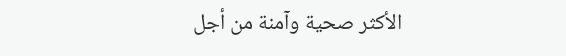الأكثر صحية وآمنة من أجل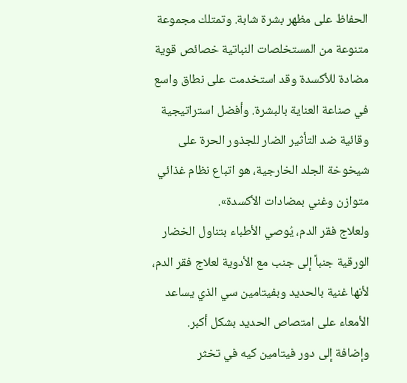الحفاظ على مظهر بشرة شابة. وتمتلك مجموعة متنوعة من المستخلصات النباتية خصائص قوية مضادة للأكسدة وقد استخدمت على نطاق واسع في صناعة العناية بالبشرة. وأفضل استراتيجية وقائية ضد التأثير الضار للجذور الحرة على شيخوخة الجلد الخارجية، هو اتباع نظام غذائي متوازن وغني بمضادات الأكسدة».
ولعلاج فقر الدم، يُوصي الأطباء بتناول الخضار الورقية جنباً إلى جنب مع الأدوية لعلاج فقر الدم، لأنها غنية بالحديد وبفيتامين سي الذي يساعد الأمعاء على امتصاص الحديد بشكل أكبر.
وإضافة إلى دور فيتامين كيه في تخثر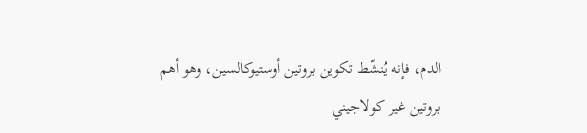الدم، فإنه يُنشّط تكوين بروتين أوستيوكالسين، وهو أهم بروتين غير كولاجيني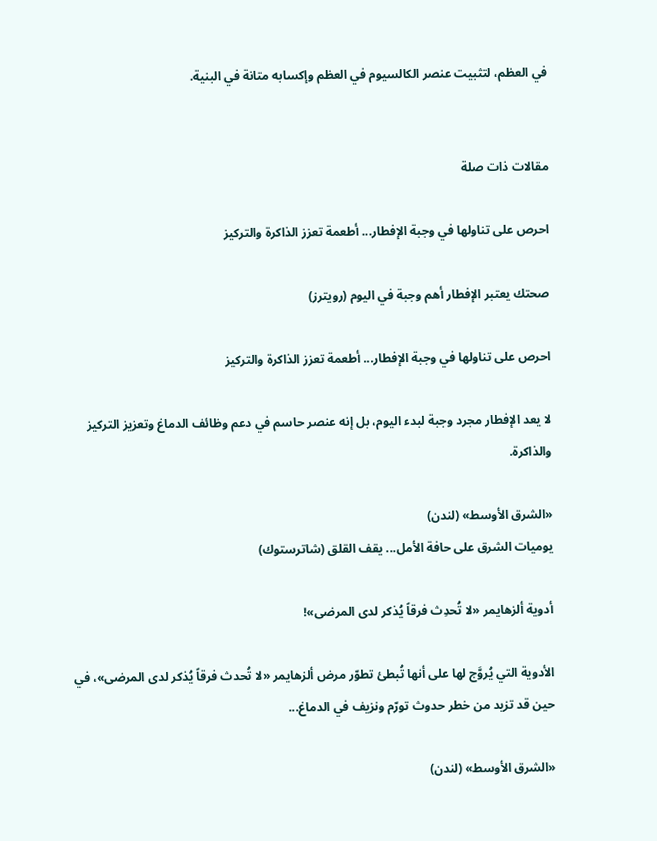في العظم، لتثبيت عنصر الكالسيوم في العظم وإكسابه متانة في البنية.


مقالات ذات صلة

احرص على تناولها في وجبة الإفطار... أطعمة تعزز الذاكرة والتركيز

صحتك يعتبر الإفطار أهم وجبة في اليوم (رويترز)

احرص على تناولها في وجبة الإفطار... أطعمة تعزز الذاكرة والتركيز

لا يعد الإفطار مجرد وجبة لبدء اليوم، بل إنه عنصر حاسم في دعم وظائف الدماغ وتعزيز التركيز والذاكرة.

«الشرق الأوسط» (لندن)
يوميات الشرق على حافة الأمل... يقف القلق (شاترستوك)

أدوية ألزهايمر «لا تُحدِث فرقاً يُذكر لدى المرضى»!

الأدوية التي يُروَّج لها على أنها تُبطئ تطوّر مرض ألزهايمر «لا تُحدث فرقاً يُذكر لدى المرضى»، في حين قد تزيد من خطر حدوث تورّم ونزيف في الدماغ...

«الشرق الأوسط» (لندن)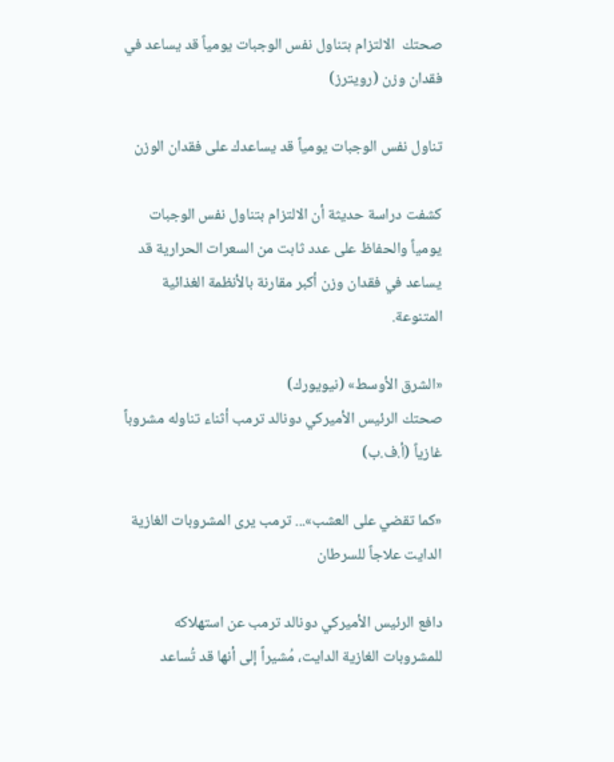صحتك  الالتزام بتناول نفس الوجبات يومياً قد يساعد في فقدان وزن (رويترز)

تناول نفس الوجبات يومياً قد يساعدك على فقدان الوزن

كشفت دراسة حديثة أن الالتزام بتناول نفس الوجبات يومياً والحفاظ على عدد ثابت من السعرات الحرارية قد يساعد في فقدان وزن أكبر مقارنة بالأنظمة الغذائية المتنوعة.

«الشرق الأوسط» (نيويورك)
صحتك الرئيس الأميركي دونالد ترمب أثناء تناوله مشروباً غازياً (أ.ف.ب)

«كما تقضي على العشب»... ترمب يرى المشروبات الغازية الدايت علاجاً للسرطان

دافع الرئيس الأميركي دونالد ترمب عن استهلاكه للمشروبات الغازية الدايت، مُشيراً إلى أنها قد تُساعد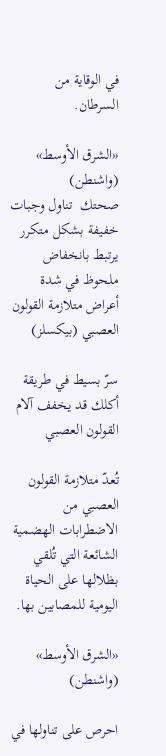في الوقاية من السرطان.

«الشرق الأوسط» (واشنطن)
صحتك  تناول وجبات خفيفة بشكل متكرر يرتبط بانخفاض ملحوظ في شدة أعراض متلازمة القولون العصبي (بيكسلز)

سرّ بسيط في طريقة أكلك قد يخفف آلام القولون العصبي

تُعدّ متلازمة القولون العصبي من الاضطرابات الهضمية الشائعة التي تُلقي بظلالها على الحياة اليومية للمصابين بها.

«الشرق الأوسط» (واشنطن)

احرص على تناولها في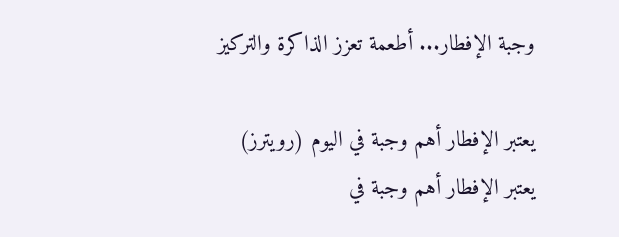وجبة الإفطار... أطعمة تعزز الذاكرة والتركيز

يعتبر الإفطار أهم وجبة في اليوم (رويترز)
يعتبر الإفطار أهم وجبة في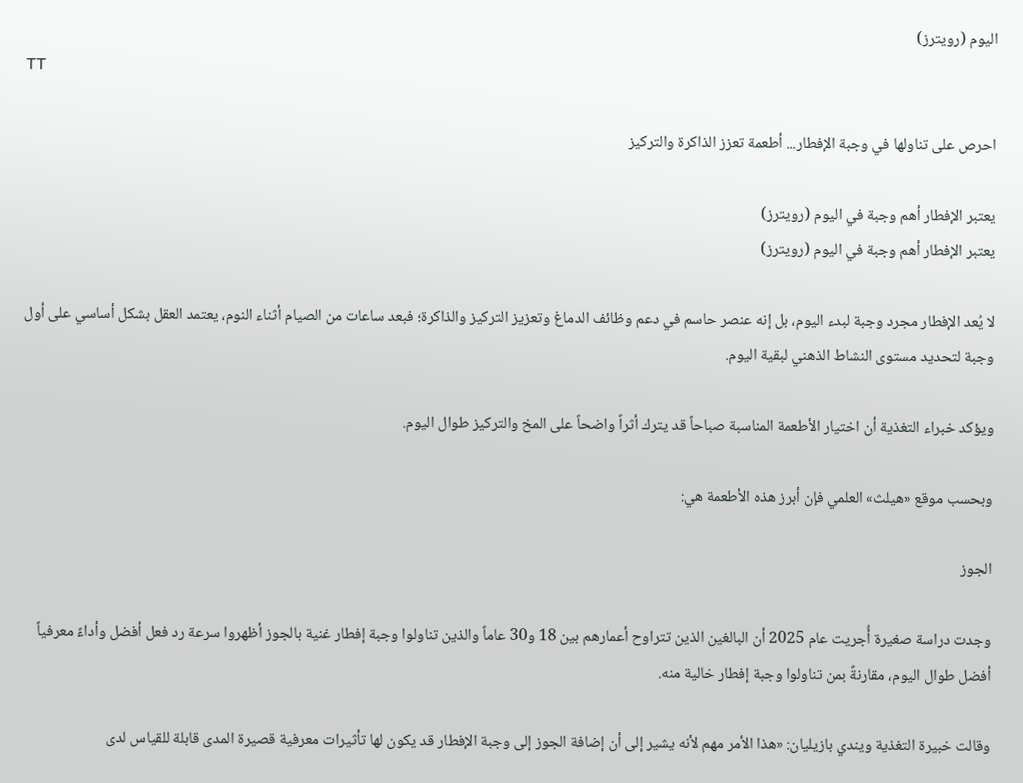اليوم (رويترز)
TT

احرص على تناولها في وجبة الإفطار... أطعمة تعزز الذاكرة والتركيز

يعتبر الإفطار أهم وجبة في اليوم (رويترز)
يعتبر الإفطار أهم وجبة في اليوم (رويترز)

لا يُعد الإفطار مجرد وجبة لبدء اليوم، بل إنه عنصر حاسم في دعم وظائف الدماغ وتعزيز التركيز والذاكرة؛ فبعد ساعات من الصيام أثناء النوم، يعتمد العقل بشكل أساسي على أول وجبة لتحديد مستوى النشاط الذهني لبقية اليوم.

ويؤكد خبراء التغذية أن اختيار الأطعمة المناسبة صباحاً قد يترك أثراً واضحاً على المخ والتركيز طوال اليوم.

وبحسب موقع «هيلث» العلمي فإن أبرز هذه الأطعمة هي:

الجوز

وجدت دراسة صغيرة أُجريت عام 2025 أن البالغين الذين تتراوح أعمارهم بين 18 و30 عاماً والذين تناولوا وجبة إفطار غنية بالجوز أظهروا سرعة رد فعل أفضل وأداءً معرفياً أفضل طوال اليوم، مقارنةً بمن تناولوا وجبة إفطار خالية منه.

وقالت خبيرة التغذية ويندي بازيليان: «هذا الأمر مهم لأنه يشير إلى أن إضافة الجوز إلى وجبة الإفطار قد يكون لها تأثيرات معرفية قصيرة المدى قابلة للقياس لدى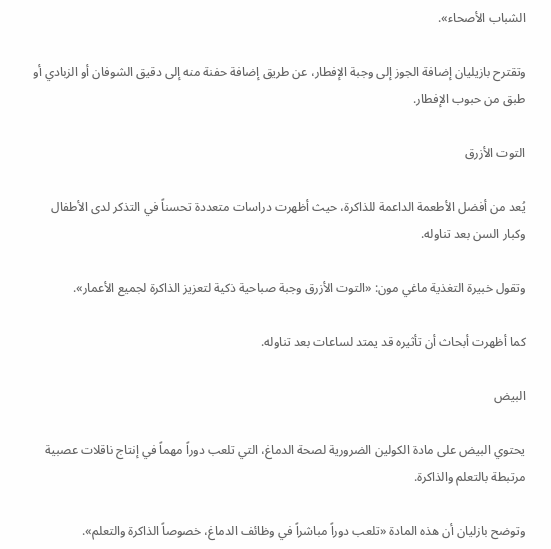الشباب الأصحاء».

وتقترح بازيليان إضافة الجوز إلى وجبة الإفطار، عن طريق إضافة حفنة منه إلى دقيق الشوفان أو الزبادي أو طبق من حبوب الإفطار.

التوت الأزرق

يُعد من أفضل الأطعمة الداعمة للذاكرة، حيث أظهرت دراسات متعددة تحسناً في التذكر لدى الأطفال وكبار السن بعد تناوله.

وتقول خبيرة التغذية ماغي مون: «التوت الأزرق وجبة صباحية ذكية لتعزيز الذاكرة لجميع الأعمار».

كما أظهرت أبحاث أن تأثيره قد يمتد لساعات بعد تناوله.

البيض

يحتوي البيض على مادة الكولين الضرورية لصحة الدماغ، التي تلعب دوراً مهماً في إنتاج ناقلات عصبية مرتبطة بالتعلم والذاكرة.

وتوضح بازليان أن هذه المادة «تلعب دوراً مباشراً في وظائف الدماغ، خصوصاً الذاكرة والتعلم».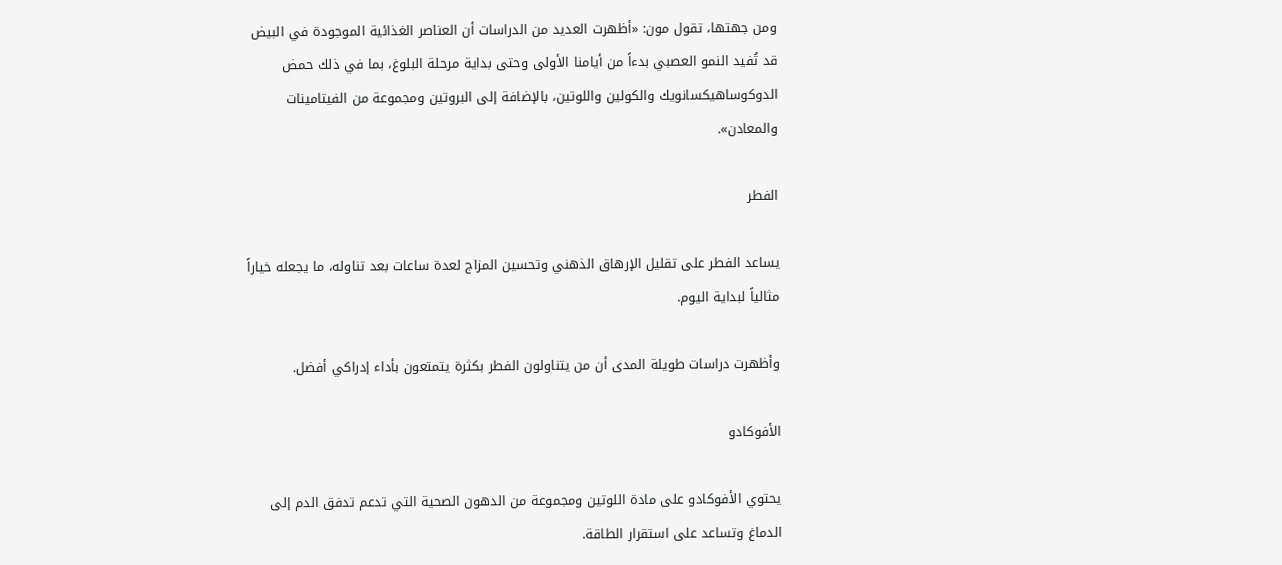ومن جهتها، تقول مون: «أظهرت العديد من الدراسات أن العناصر الغذائية الموجودة في البيض قد تُفيد النمو العصبي بدءاً من أيامنا الأولى وحتى بداية مرحلة البلوغ، بما في ذلك حمض الدوكوساهيكسانويك والكولين واللوتين، بالإضافة إلى البروتين ومجموعة من الفيتامينات والمعادن».

الفطر

يساعد الفطر على تقليل الإرهاق الذهني وتحسين المزاج لعدة ساعات بعد تناوله، ما يجعله خياراً مثالياً لبداية اليوم.

وأظهرت دراسات طويلة المدى أن من يتناولون الفطر بكثرة يتمتعون بأداء إدراكي أفضل.

الأفوكادو

يحتوي الأفوكادو على مادة اللوتين ومجموعة من الدهون الصحية التي تدعم تدفق الدم إلى الدماغ وتساعد على استقرار الطاقة.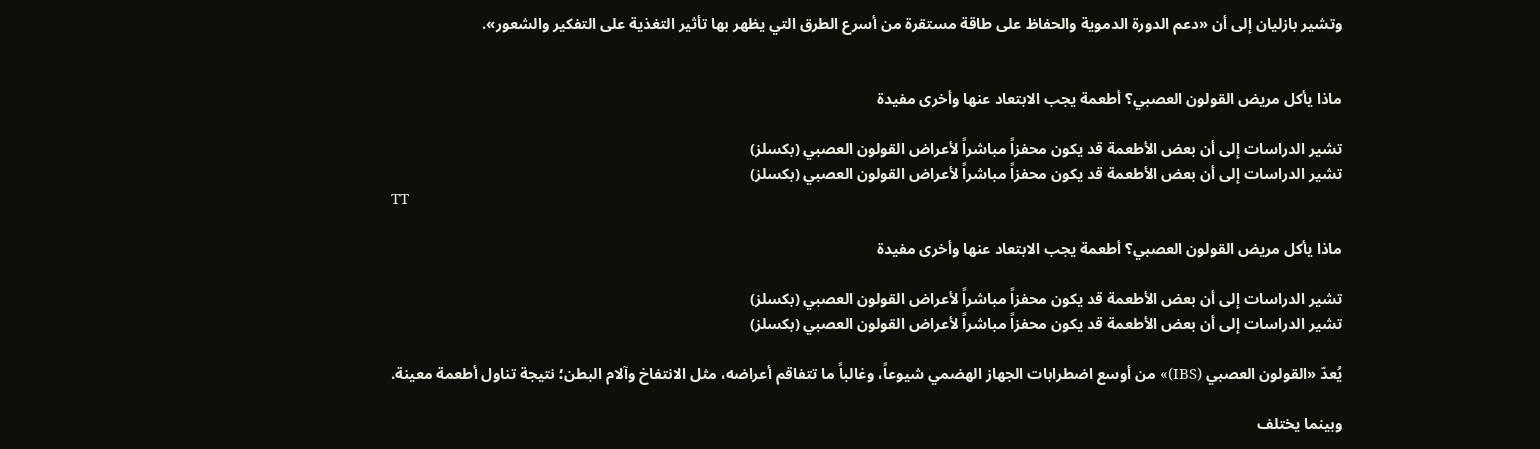وتشير بازليان إلى أن «دعم الدورة الدموية والحفاظ على طاقة مستقرة من أسرع الطرق التي يظهر بها تأثير التغذية على التفكير والشعور».


ماذا يأكل مريض القولون العصبي؟ أطعمة يجب الابتعاد عنها وأخرى مفيدة

تشير الدراسات إلى أن بعض الأطعمة قد يكون محفزاً مباشراً لأعراض القولون العصبي (بكسلز)
تشير الدراسات إلى أن بعض الأطعمة قد يكون محفزاً مباشراً لأعراض القولون العصبي (بكسلز)
TT

ماذا يأكل مريض القولون العصبي؟ أطعمة يجب الابتعاد عنها وأخرى مفيدة

تشير الدراسات إلى أن بعض الأطعمة قد يكون محفزاً مباشراً لأعراض القولون العصبي (بكسلز)
تشير الدراسات إلى أن بعض الأطعمة قد يكون محفزاً مباشراً لأعراض القولون العصبي (بكسلز)

يُعدّ «القولون العصبي (IBS)» من أوسع اضطرابات الجهاز الهضمي شيوعاً، وغالباً ما تتفاقم أعراضه، مثل الانتفاخ وآلام البطن؛ نتيجة تناول أطعمة معينة.

وبينما يختلف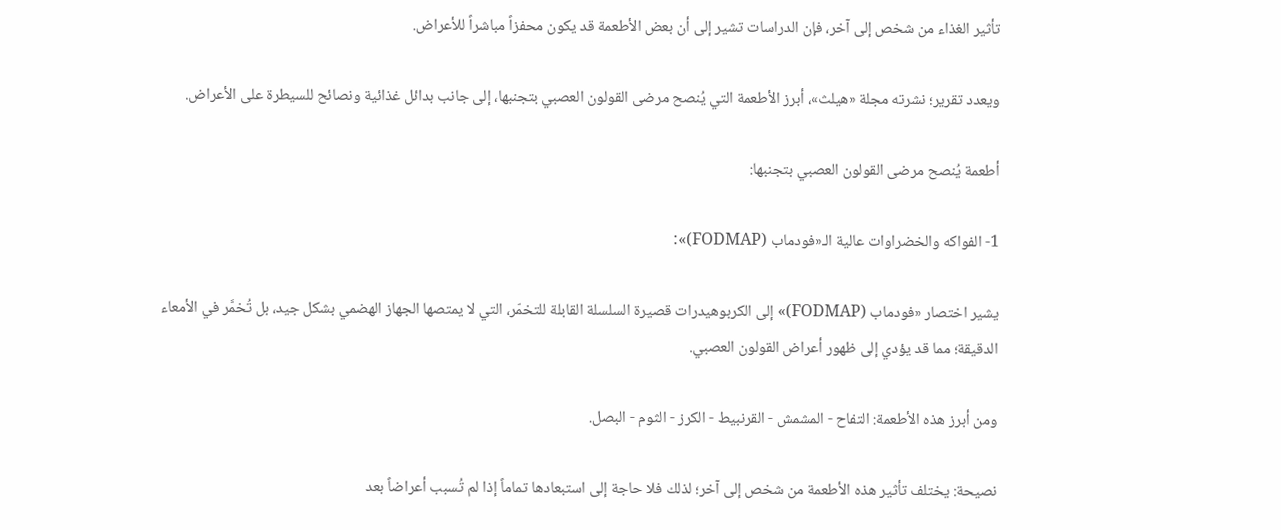تأثير الغذاء من شخص إلى آخر، فإن الدراسات تشير إلى أن بعض الأطعمة قد يكون محفزاً مباشراً للأعراض.

ويعدد تقرير؛ نشرته مجلة «هيلث»، أبرز الأطعمة التي يُنصح مرضى القولون العصبي بتجنبها، إلى جانب بدائل غذائية ونصائح للسيطرة على الأعراض.

أطعمة يُنصح مرضى القولون العصبي بتجنبها:

1- الفواكه والخضراوات عالية الـ«فودماب (FODMAP)»:

يشير اختصار «فودماب (FODMAP)» إلى الكربوهيدرات قصيرة السلسلة القابلة للتخمّر، التي لا يمتصها الجهاز الهضمي بشكل جيد، بل تُخمَّر في الأمعاء الدقيقة؛ مما قد يؤدي إلى ظهور أعراض القولون العصبي.

ومن أبرز هذه الأطعمة: التفاح - المشمش - القرنبيط - الكرز - الثوم - البصل.

نصيحة: يختلف تأثير هذه الأطعمة من شخص إلى آخر؛ لذلك فلا حاجة إلى استبعادها تماماً إذا لم تُسبب أعراضاً بعد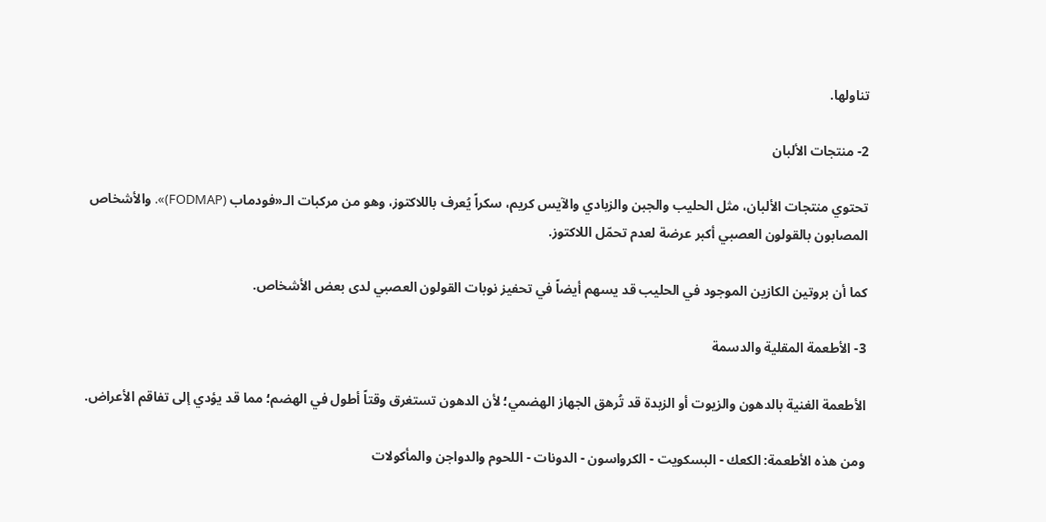تناولها.

2- منتجات الألبان

تحتوي منتجات الألبان، مثل الحليب والجبن والزبادي والآيس كريم، سكراً يُعرف باللاكتوز، وهو من مركبات الـ«فودماب (FODMAP)». والأشخاص المصابون بالقولون العصبي أكبر عرضة لعدم تحمّل اللاكتوز.

كما أن بروتين الكازين الموجود في الحليب قد يسهم أيضاً في تحفيز نوبات القولون العصبي لدى بعض الأشخاص.

3- الأطعمة المقلية والدسمة

الأطعمة الغنية بالدهون والزيوت أو الزبدة قد تُرهق الجهاز الهضمي؛ لأن الدهون تستغرق وقتاً أطول في الهضم؛ مما قد يؤدي إلى تفاقم الأعراض.

ومن هذه الأطعمة: الكعك - البسكويت - الكرواسون - الدونات - اللحوم والدواجن والمأكولات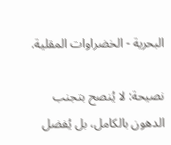البحرية - الخضراوات المقلية.

نصيحة: لا يُنصح بتجنب الدهون بالكامل، بل يُفضل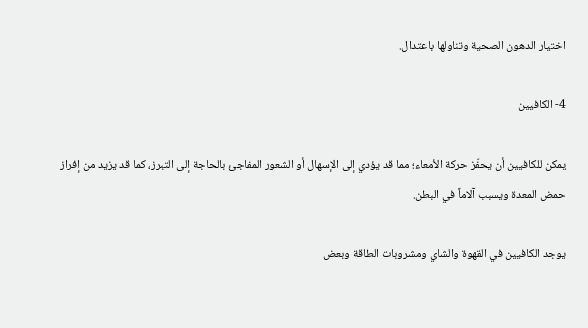اختيار الدهون الصحية وتناولها باعتدال.

4- الكافيين

يمكن للكافيين أن يحفّز حركة الأمعاء؛ مما قد يؤدي إلى الإسهال أو الشعور المفاجئ بالحاجة إلى التبرز، كما قد يزيد من إفراز حمض المعدة ويسبب آلاماً في البطن.

يوجد الكافيين في القهوة والشاي ومشروبات الطاقة وبعض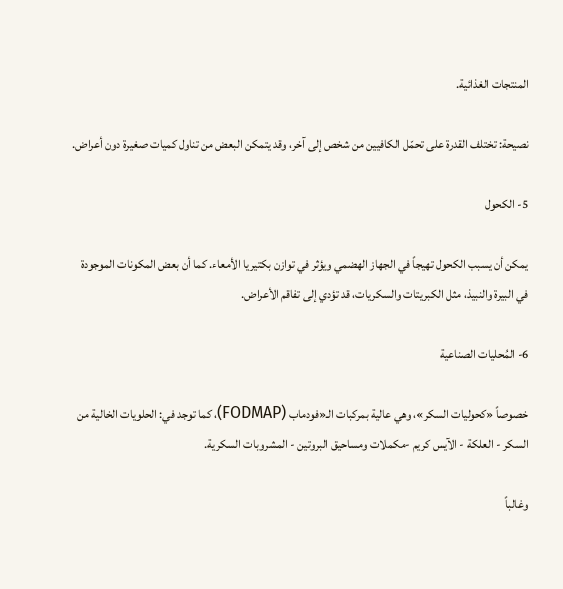المنتجات الغذائية.

نصيحة: تختلف القدرة على تحمّل الكافيين من شخص إلى آخر، وقد يتمكن البعض من تناول كميات صغيرة دون أعراض.

5- الكحول

يمكن أن يسبب الكحول تهيجاً في الجهاز الهضمي ويؤثر في توازن بكتيريا الأمعاء. كما أن بعض المكونات الموجودة في البيرة والنبيذ، مثل الكبريتات والسكريات، قد تؤدي إلى تفاقم الأعراض.

6- المُحليات الصناعية

خصوصاً «كحوليات السكر»، وهي عالية بمركبات الـ«فودماب (FODMAP)، كما توجد في: الحلويات الخالية من السكر - العلكة - الآيس كريم -مكملات ومساحيق البروتين - المشروبات السكرية.

وغالباً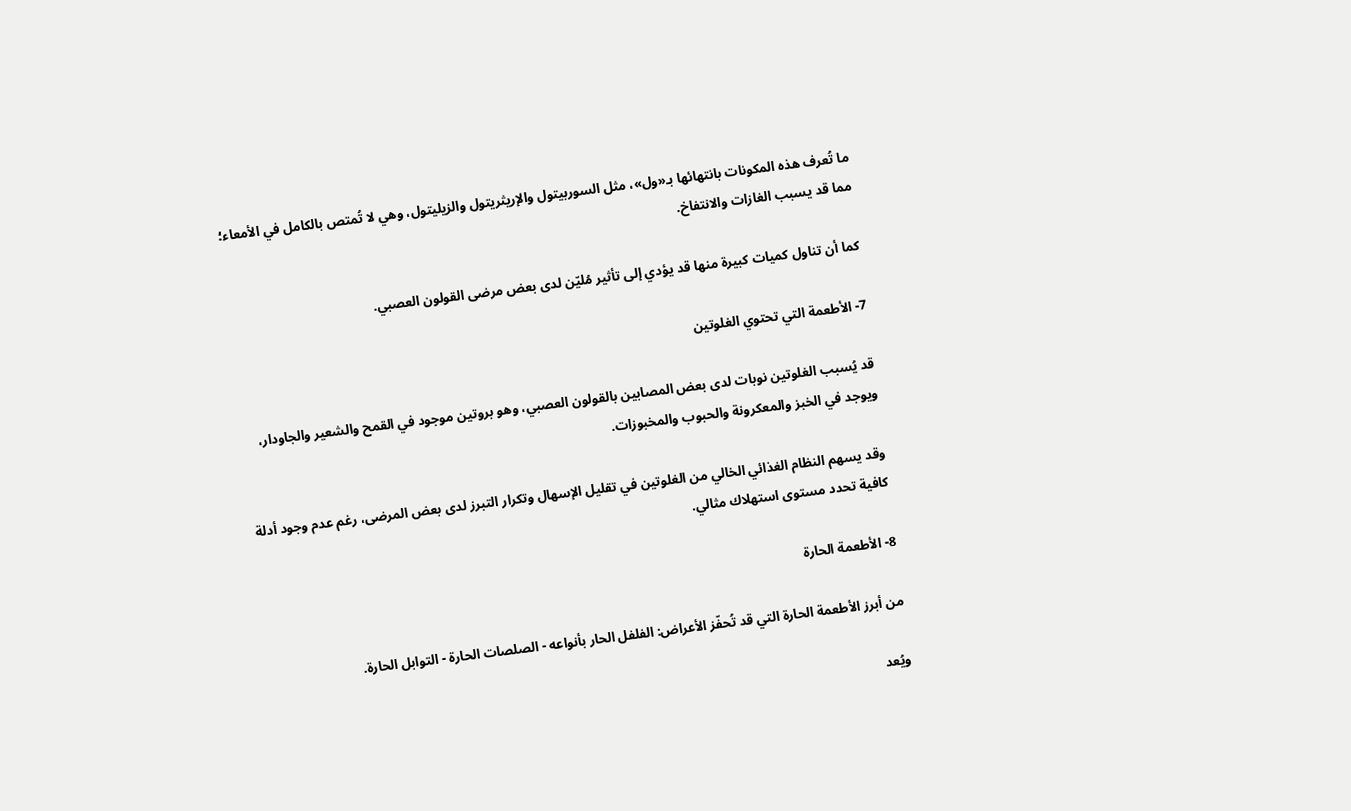ما تُعرف هذه المكونات بانتهائها بـ«ول»، مثل السوربيتول والإريثريتول والزيليتول، وهي لا تُمتص بالكامل في الأمعاء؛ مما قد يسبب الغازات والانتفاخ.

كما أن تناول كميات كبيرة منها قد يؤدي إلى تأثير مُليّن لدى بعض مرضى القولون العصبي.

7- الأطعمة التي تحتوي الغلوتين

قد يُسبب الغلوتين نوبات لدى بعض المصابين بالقولون العصبي، وهو بروتين موجود في القمح والشعير والجاودار، ويوجد في الخبز والمعكرونة والحبوب والمخبوزات.

وقد يسهم النظام الغذائي الخالي من الغلوتين في تقليل الإسهال وتكرار التبرز لدى بعض المرضى، رغم عدم وجود أدلة كافية تحدد مستوى استهلاك مثالي.

8- الأطعمة الحارة

من أبرز الأطعمة الحارة التي قد تُحفّز الأعراض: الفلفل الحار بأنواعه - الصلصات الحارة - التوابل الحارة.

ويُعد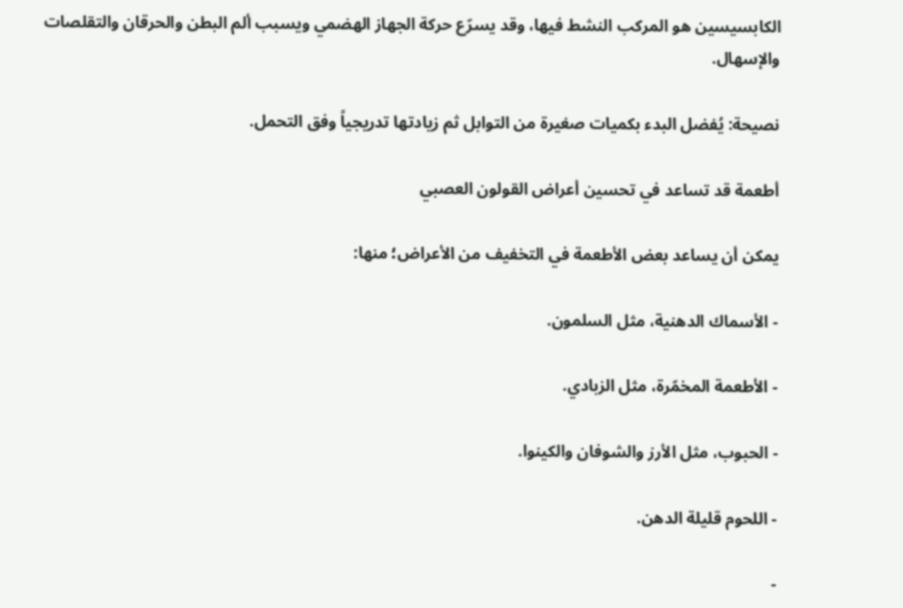الكابسيسين هو المركب النشط فيها، وقد يسرّع حركة الجهاز الهضمي ويسبب ألم البطن والحرقان والتقلصات والإسهال.

نصيحة: يُفضل البدء بكميات صغيرة من التوابل ثم زيادتها تدريجياً وفق التحمل.

أطعمة قد تساعد في تحسين أعراض القولون العصبي

يمكن أن يساعد بعض الأطعمة في التخفيف من الأعراض؛ منها:

- الأسماك الدهنية، مثل السلمون.

- الأطعمة المخمّرة، مثل الزبادي.

- الحبوب، مثل الأرز والشوفان والكينوا.

- اللحوم قليلة الدهن.

-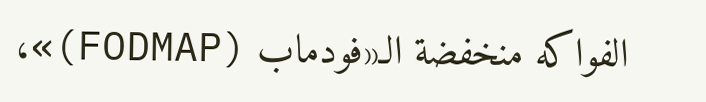الفواكه منخفضة الـ«فودماب (FODMAP)»،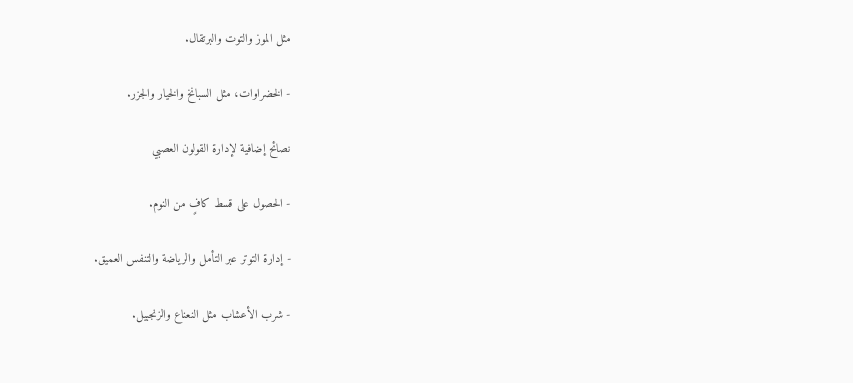مثل الموز والتوت والبرتقال.

- الخضراوات، مثل السبانخ والخيار والجزر.

نصائح إضافية لإدارة القولون العصبي

- الحصول على قسط كافٍ من النوم.

- إدارة التوتر عبر التأمل والرياضة والتنفس العميق.

- شرب الأعشاب مثل النعناع والزنجبيل.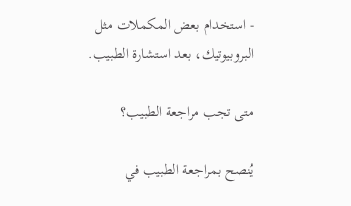- استخدام بعض المكملات مثل البروبيوتيك، بعد استشارة الطبيب.

متى تجب مراجعة الطبيب؟

يُنصح بمراجعة الطبيب في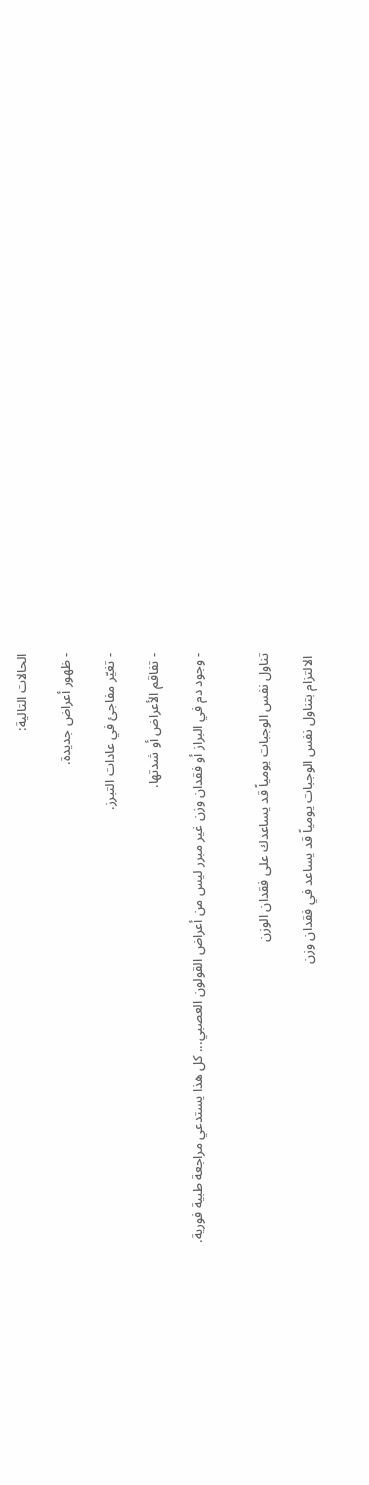الحالات التالية:

- ظهور أعراض جديدة.

- تغيّر مفاجئ في عادات التبرز.

- تفاقم الأعراض أو شدتها.

- وجود دم في البراز أو فقدان وزن غير مبرر ليس من أعراض القولون العصبي... كل هذا يستدعي مراجعة طبية فورية.


تناول نفس الوجبات يومياً قد يساعدك على فقدان الوزن

 الالتزام بتناول نفس الوجبات يومياً قد يساعد في فقدان وزن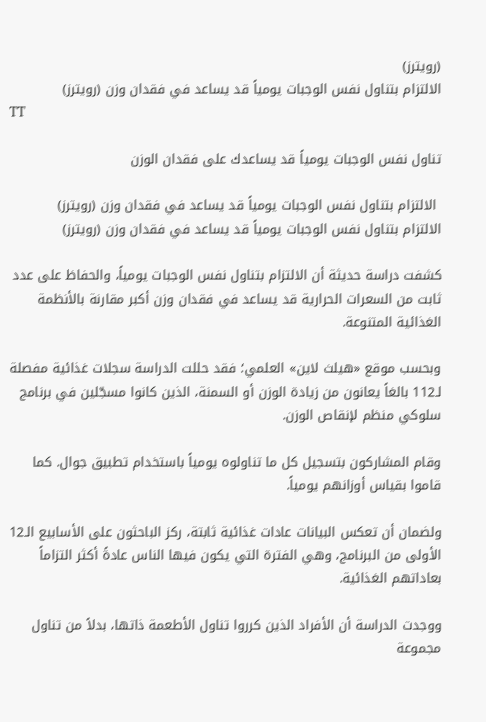(رويترز)
الالتزام بتناول نفس الوجبات يومياً قد يساعد في فقدان وزن (رويترز)
TT

تناول نفس الوجبات يومياً قد يساعدك على فقدان الوزن

 الالتزام بتناول نفس الوجبات يومياً قد يساعد في فقدان وزن (رويترز)
الالتزام بتناول نفس الوجبات يومياً قد يساعد في فقدان وزن (رويترز)

كشفت دراسة حديثة أن الالتزام بتناول نفس الوجبات يومياً، والحفاظ على عدد ثابت من السعرات الحرارية قد يساعد في فقدان وزن أكبر مقارنة بالأنظمة الغذائية المتنوعة.

وبحسب موقع «هيلث لاين» العلمي؛ فقد حللت الدراسة سجلات غذائية مفصلة لـ112 بالغاً يعانون من زيادة الوزن أو السمنة، الذين كانوا مسجّلين في برنامج سلوكي منظم لإنقاص الوزن.

وقام المشاركون بتسجيل كل ما تناولوه يومياً باستخدام تطبيق جوال. كما قاموا بقياس أوزانهم يومياً.

ولضمان أن تعكس البيانات عادات غذائية ثابتة، ركز الباحثون على الأسابيع الـ12 الأولى من البرنامج، وهي الفترة التي يكون فيها الناس عادةً أكثر التزاماً بعاداتهم الغذائية.

ووجدت الدراسة أن الأفراد الذين كرروا تناول الأطعمة ذاتها، بدلاً من تناول مجموعة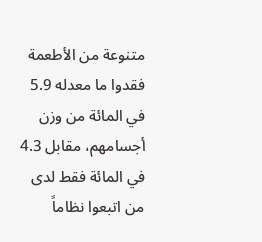متنوعة من الأطعمة فقدوا ما معدله 5.9 في المائة من وزن أجسامهم، مقابل 4.3 في المائة فقط لدى من اتبعوا نظاماً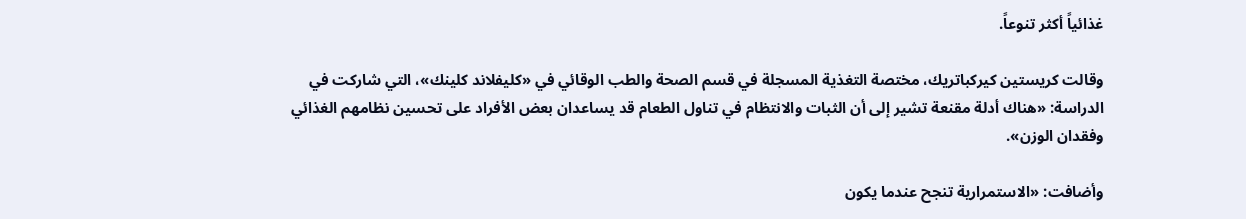غذائياً أكثر تنوعاً.

وقالت كريستين كيركباتريك، مختصة التغذية المسجلة في قسم الصحة والطب الوقائي في «كليفلاند كلينك»، التي شاركت في الدراسة: «هناك أدلة مقنعة تشير إلى أن الثبات والانتظام في تناول الطعام قد يساعدان بعض الأفراد على تحسين نظامهم الغذائي وفقدان الوزن».

وأضافت: «الاستمرارية تنجح عندما يكون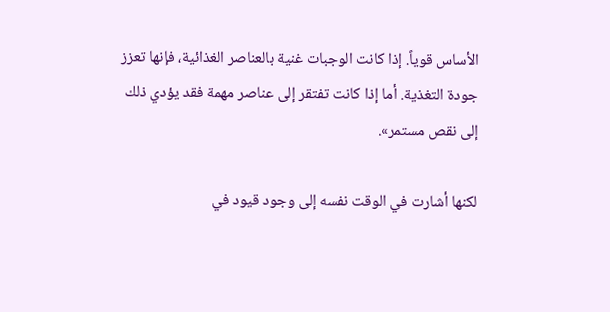الأساس قوياً. إذا كانت الوجبات غنية بالعناصر الغذائية، فإنها تعزز جودة التغذية. أما إذا كانت تفتقر إلى عناصر مهمة فقد يؤدي ذلك إلى نقص مستمر».

لكنها أشارت في الوقت نفسه إلى وجود قيود في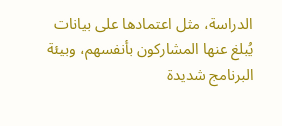الدراسة، مثل اعتمادها على بيانات يُبلغ عنها المشاركون بأنفسهم، وبيئة البرنامج شديدة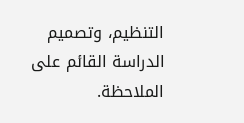التنظيم، وتصميم الدراسة القائم على الملاحظة.